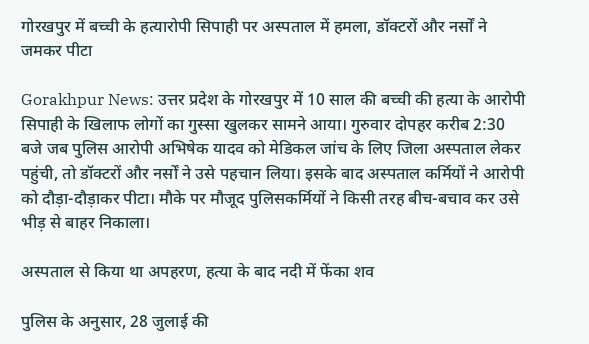गोरखपुर में बच्ची के हत्यारोपी सिपाही पर अस्पताल में हमला, डॉक्टरों और नर्सों ने जमकर पीटा

Gorakhpur News: उत्तर प्रदेश के गोरखपुर में 10 साल की बच्ची की हत्या के आरोपी सिपाही के खिलाफ लोगों का गुस्सा खुलकर सामने आया। गुरुवार दोपहर करीब 2:30 बजे जब पुलिस आरोपी अभिषेक यादव को मेडिकल जांच के लिए जिला अस्पताल लेकर पहुंची, तो डॉक्टरों और नर्सों ने उसे पहचान लिया। इसके बाद अस्पताल कर्मियों ने आरोपी को दौड़ा-दौड़ाकर पीटा। मौके पर मौजूद पुलिसकर्मियों ने किसी तरह बीच-बचाव कर उसे भीड़ से बाहर निकाला।

अस्पताल से किया था अपहरण, हत्या के बाद नदी में फेंका शव

पुलिस के अनुसार, 28 जुलाई की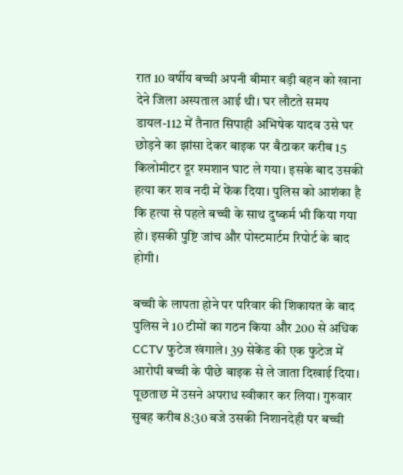रात 10 वर्षीय बच्ची अपनी बीमार बड़ी बहन को खाना देने जिला अस्पताल आई थी। घर लौटते समय डायल-112 में तैनात सिपाही अभिषेक यादव उसे घर छोड़ने का झांसा देकर बाइक पर बैठाकर करीब 15 किलोमीटर दूर श्मशान घाट ले गया। इसके बाद उसकी हत्या कर शव नदी में फेंक दिया। पुलिस को आशंका है कि हत्या से पहले बच्ची के साथ दुष्कर्म भी किया गया हो। इसकी पुष्टि जांच और पोस्टमार्टम रिपोर्ट के बाद होगी।

बच्ची के लापता होने पर परिवार की शिकायत के बाद पुलिस ने 10 टीमों का गठन किया और 200 से अधिक CCTV फुटेज खंगाले। 39 सेकेंड की एक फुटेज में आरोपी बच्ची के पीछे बाइक से ले जाता दिखाई दिया। पूछताछ में उसने अपराध स्वीकार कर लिया। गुरुवार सुबह करीब 8:30 बजे उसकी निशानदेही पर बच्ची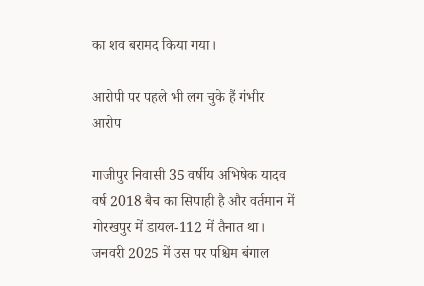का शव बरामद किया गया।

आरोपी पर पहले भी लग चुके हैं गंभीर आरोप

गाजीपुर निवासी 35 वर्षीय अभिषेक यादव वर्ष 2018 बैच का सिपाही है और वर्तमान में गोरखपुर में डायल-112 में तैनात था। जनवरी 2025 में उस पर पश्चिम बंगाल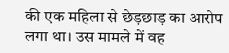की एक महिला से छेड़छाड़ का आरोप लगा था। उस मामले में वह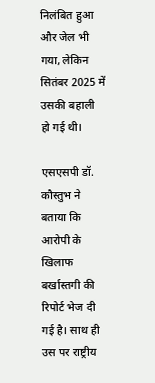निलंबित हुआ और जेल भी गया, लेकिन सितंबर 2025 में उसकी बहाली हो गई थी।

एसएसपी डॉ. कौस्तुभ ने बताया कि आरोपी के खिलाफ बर्खास्तगी की रिपोर्ट भेज दी गई है। साथ ही उस पर राष्ट्रीय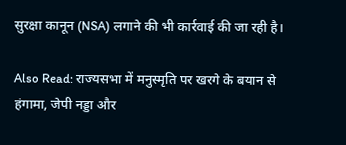सुरक्षा कानून (NSA) लगाने की भी कार्रवाई की जा रही है।

Also Read: राज्यसभा में मनुस्मृति पर खरगे के बयान से हंगामा, जेपी नड्डा और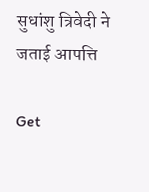सुधांशु त्रिवेदी ने जताई आपत्ति

Get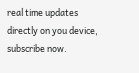real time updates directly on you device, subscribe now.